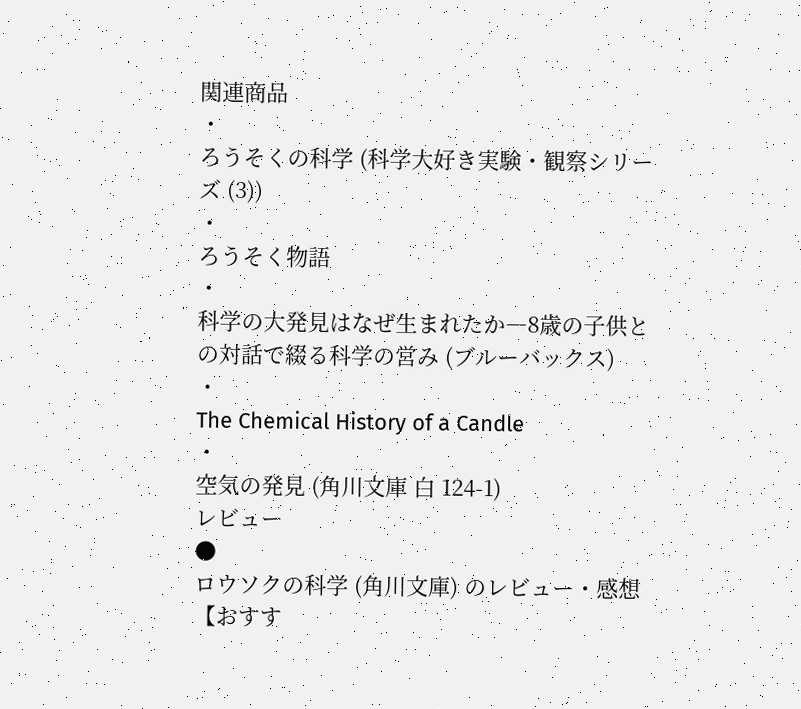関連商品
・
ろうそくの科学 (科学大好き実験・観察シリーズ (3))
・
ろうそく物語
・
科学の大発見はなぜ生まれたか―8歳の子供との対話で綴る科学の営み (ブルーバックス)
・
The Chemical History of a Candle
・
空気の発見 (角川文庫 白 124-1)
レビュー
●
ロウソクの科学 (角川文庫) のレビュー・感想
【おすす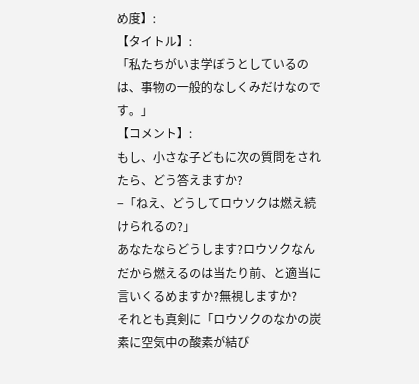め度】:
【タイトル】:
「私たちがいま学ぼうとしているのは、事物の一般的なしくみだけなのです。」
【コメント】:
もし、小さな子どもに次の質問をされたら、どう答えますか?
−「ねえ、どうしてロウソクは燃え続けられるの?」
あなたならどうします?ロウソクなんだから燃えるのは当たり前、と適当に言いくるめますか?無視しますか?
それとも真剣に「ロウソクのなかの炭素に空気中の酸素が結び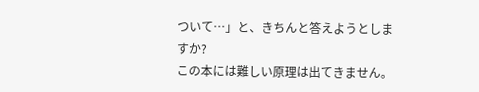ついて…」と、きちんと答えようとしますか?
この本には難しい原理は出てきません。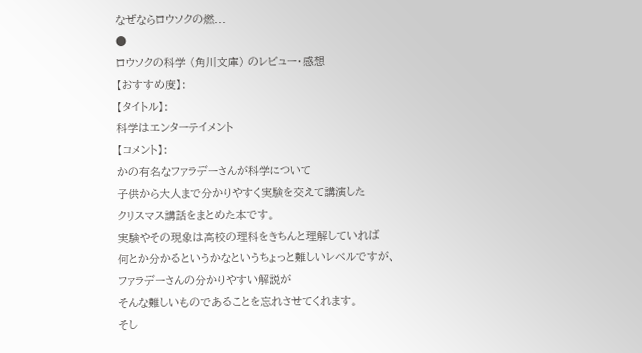なぜならロウソクの燃...
●
ロウソクの科学 (角川文庫) のレビュー・感想
【おすすめ度】:
【タイトル】:
科学はエンターテイメント
【コメント】:
かの有名なファラデーさんが科学について
子供から大人まで分かりやすく実験を交えて講演した
クリスマス講話をまとめた本です。
実験やその現象は高校の理科をきちんと理解していれば
何とか分かるというかなというちょっと難しいレベルですが、
ファラデーさんの分かりやすい解説が
そんな難しいものであることを忘れさせてくれます。
そし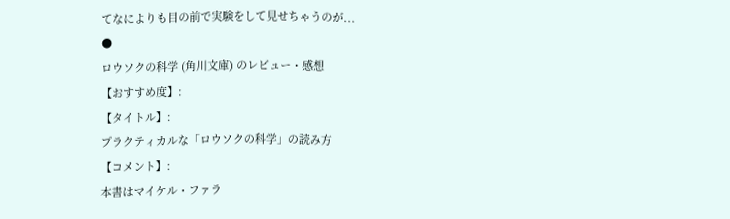てなによりも目の前で実験をして見せちゃうのが...
●
ロウソクの科学 (角川文庫) のレビュー・感想
【おすすめ度】:
【タイトル】:
プラクティカルな「ロウソクの科学」の読み方
【コメント】:
本書はマイケル・ファラ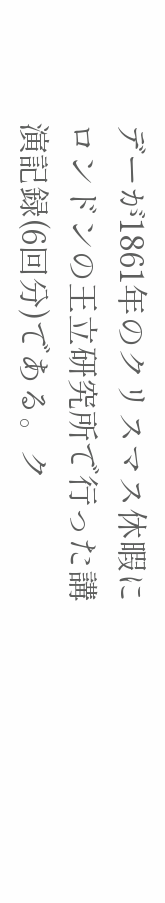デーが1861年のクリスマス休暇にロンドンの王立研究所で行った講演記録(6回分)である。ク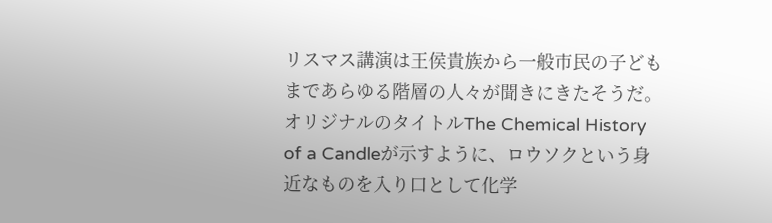リスマス講演は王侯貴族から一般市民の子どもまであらゆる階層の人々が聞きにきたそうだ。オリジナルのタイトルThe Chemical History of a Candleが示すように、ロウソクという身近なものを入り口として化学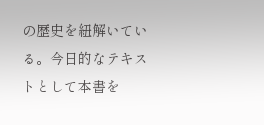の歴史を紐解いている。今日的なテキストとして本書を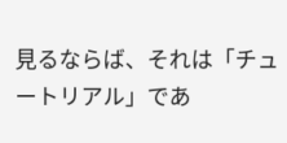見るならば、それは「チュートリアル」であ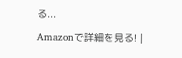る...
Amazonで詳細を見る! |